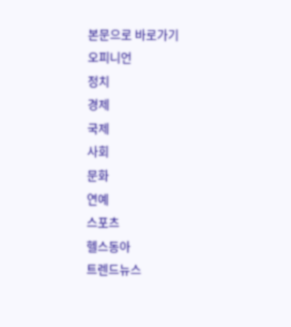본문으로 바로가기
오피니언
정치
경제
국제
사회
문화
연예
스포츠
헬스동아
트렌드뉴스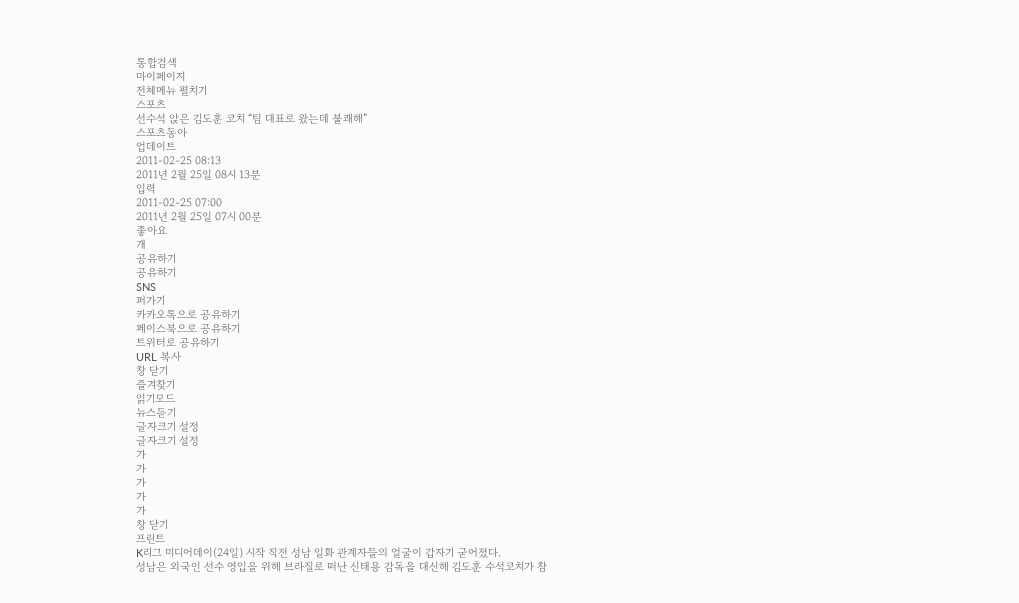통합검색
마이페이지
전체메뉴 펼치기
스포츠
선수석 앉은 김도훈 코치 “팀 대표로 왔는데 불쾌해”
스포츠동아
업데이트
2011-02-25 08:13
2011년 2월 25일 08시 13분
입력
2011-02-25 07:00
2011년 2월 25일 07시 00분
좋아요
개
공유하기
공유하기
SNS
퍼가기
카카오톡으로 공유하기
페이스북으로 공유하기
트위터로 공유하기
URL 복사
창 닫기
즐겨찾기
읽기모드
뉴스듣기
글자크기 설정
글자크기 설정
가
가
가
가
가
창 닫기
프린트
K리그 미디어데이(24일) 시작 직전 성남 일화 관계자들의 얼굴이 갑자기 굳어졌다.
성남은 외국인 선수 영입을 위해 브라질로 떠난 신태용 감독을 대신해 김도훈 수석코치가 참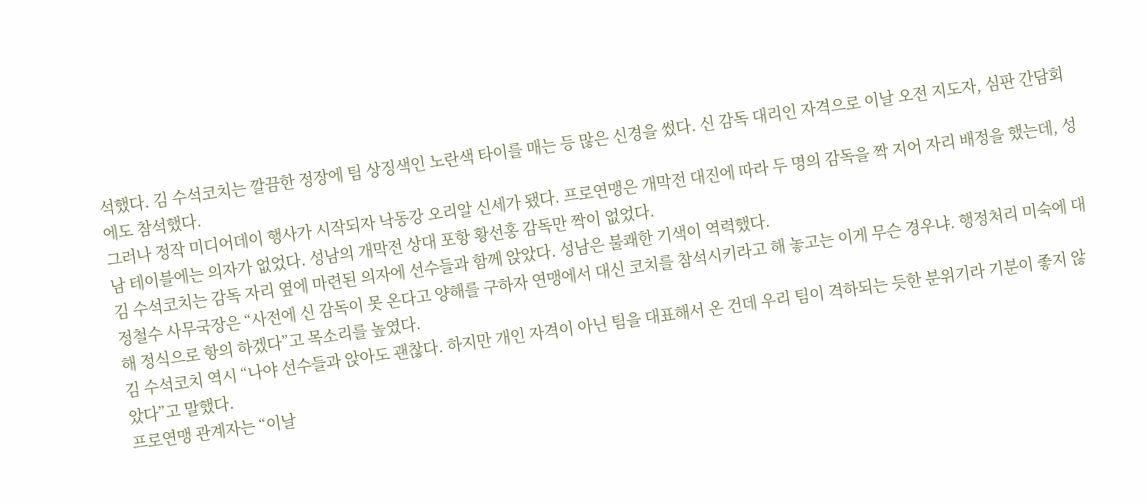석했다. 김 수석코치는 깔끔한 정장에 팀 상징색인 노란색 타이를 매는 등 많은 신경을 썼다. 신 감독 대리인 자격으로 이날 오전 지도자, 심판 간담회에도 참석했다.
그러나 정작 미디어데이 행사가 시작되자 낙동강 오리알 신세가 됐다. 프로연맹은 개막전 대진에 따라 두 명의 감독을 짝 지어 자리 배정을 했는데, 성남 테이블에는 의자가 없었다. 성남의 개막전 상대 포항 황선홍 감독만 짝이 없었다.
김 수석코치는 감독 자리 옆에 마련된 의자에 선수들과 함께 앉았다. 성남은 불쾌한 기색이 역력했다.
정철수 사무국장은 “사전에 신 감독이 못 온다고 양해를 구하자 연맹에서 대신 코치를 참석시키라고 해 놓고는 이게 무슨 경우냐. 행정처리 미숙에 대해 정식으로 항의 하겠다”고 목소리를 높였다.
김 수석코치 역시 “나야 선수들과 앉아도 괜찮다. 하지만 개인 자격이 아닌 팀을 대표해서 온 건데 우리 팀이 격하되는 듯한 분위기라 기분이 좋지 않았다”고 말했다.
프로연맹 관계자는 “이날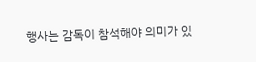행사는 감독이 참석해야 의미가 있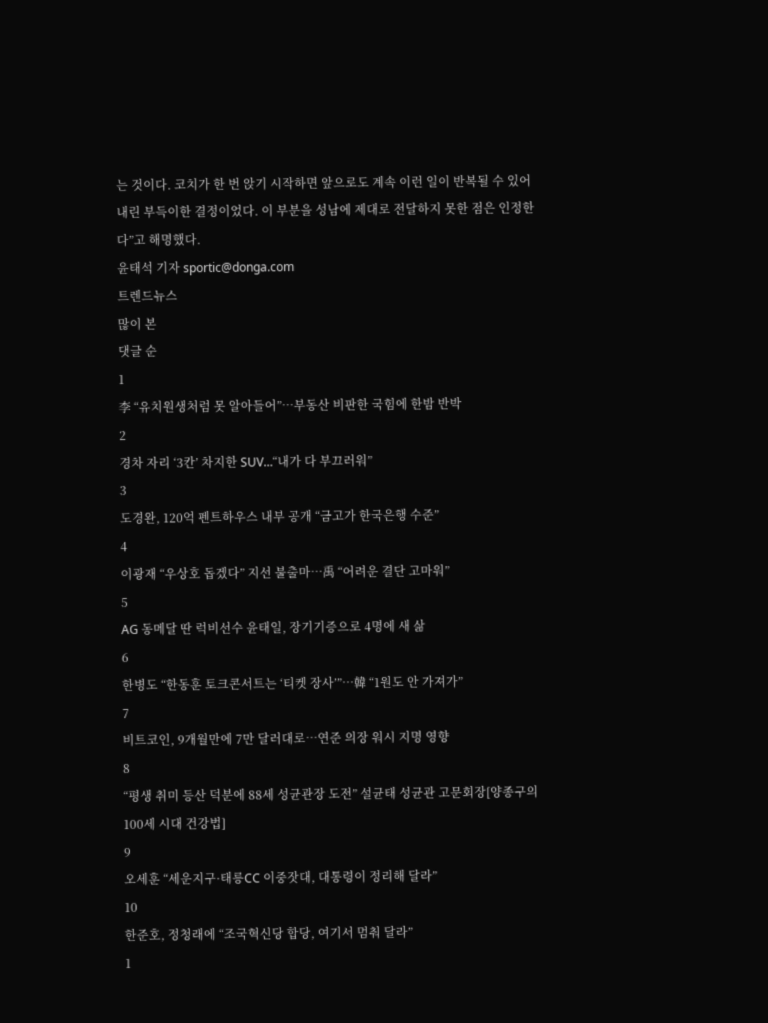는 것이다. 코치가 한 번 앉기 시작하면 앞으로도 계속 이런 일이 반복될 수 있어 내린 부득이한 결정이었다. 이 부분을 성남에 제대로 전달하지 못한 점은 인정한다”고 해명했다.
윤태석 기자 sportic@donga.com
트렌드뉴스
많이 본
댓글 순
1
李 “유치원생처럼 못 알아들어”…부동산 비판한 국힘에 한밤 반박
2
경차 자리 ‘3칸’ 차지한 SUV…“내가 다 부끄러워”
3
도경완, 120억 펜트하우스 내부 공개 “금고가 한국은행 수준”
4
이광재 “우상호 돕겠다” 지선 불출마…禹 “어려운 결단 고마워”
5
AG 동메달 딴 럭비선수 윤태일, 장기기증으로 4명에 새 삶
6
한병도 “한동훈 토크콘서트는 ‘티켓 장사’”…韓 “1원도 안 가져가”
7
비트코인, 9개월만에 7만 달러대로…연준 의장 워시 지명 영향
8
“평생 취미 등산 덕분에 88세 성균관장 도전” 설균태 성균관 고문회장[양종구의 100세 시대 건강법]
9
오세훈 “세운지구·태릉CC 이중잣대, 대통령이 정리해 달라”
10
한준호, 정청래에 “조국혁신당 합당, 여기서 멈춰 달라”
1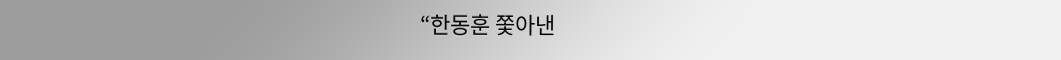“한동훈 쫓아낸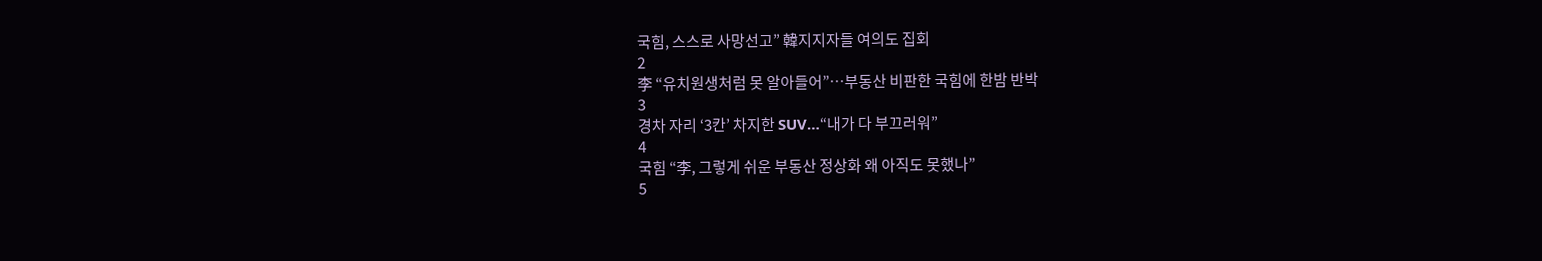국힘, 스스로 사망선고” 韓지지자들 여의도 집회
2
李 “유치원생처럼 못 알아들어”…부동산 비판한 국힘에 한밤 반박
3
경차 자리 ‘3칸’ 차지한 SUV…“내가 다 부끄러워”
4
국힘 “李, 그렇게 쉬운 부동산 정상화 왜 아직도 못했나”
5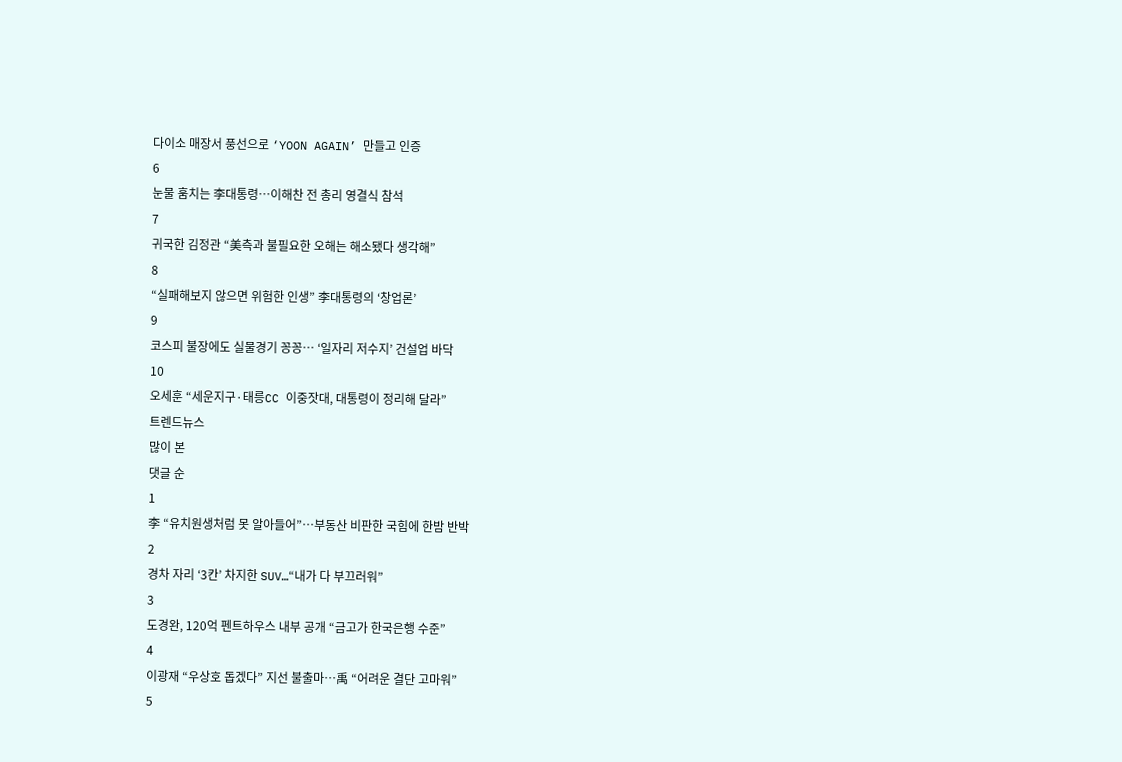다이소 매장서 풍선으로 ‘YOON AGAIN’ 만들고 인증
6
눈물 훔치는 李대통령…이해찬 전 총리 영결식 참석
7
귀국한 김정관 “美측과 불필요한 오해는 해소됐다 생각해”
8
“실패해보지 않으면 위험한 인생” 李대통령의 ‘창업론’
9
코스피 불장에도 실물경기 꽁꽁… ‘일자리 저수지’ 건설업 바닥
10
오세훈 “세운지구·태릉CC 이중잣대, 대통령이 정리해 달라”
트렌드뉴스
많이 본
댓글 순
1
李 “유치원생처럼 못 알아들어”…부동산 비판한 국힘에 한밤 반박
2
경차 자리 ‘3칸’ 차지한 SUV…“내가 다 부끄러워”
3
도경완, 120억 펜트하우스 내부 공개 “금고가 한국은행 수준”
4
이광재 “우상호 돕겠다” 지선 불출마…禹 “어려운 결단 고마워”
5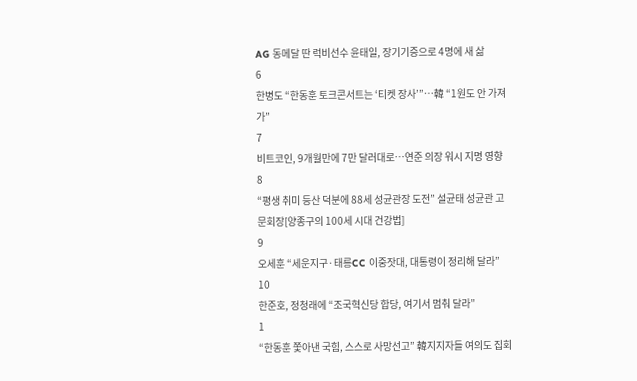AG 동메달 딴 럭비선수 윤태일, 장기기증으로 4명에 새 삶
6
한병도 “한동훈 토크콘서트는 ‘티켓 장사’”…韓 “1원도 안 가져가”
7
비트코인, 9개월만에 7만 달러대로…연준 의장 워시 지명 영향
8
“평생 취미 등산 덕분에 88세 성균관장 도전” 설균태 성균관 고문회장[양종구의 100세 시대 건강법]
9
오세훈 “세운지구·태릉CC 이중잣대, 대통령이 정리해 달라”
10
한준호, 정청래에 “조국혁신당 합당, 여기서 멈춰 달라”
1
“한동훈 쫓아낸 국힘, 스스로 사망선고” 韓지지자들 여의도 집회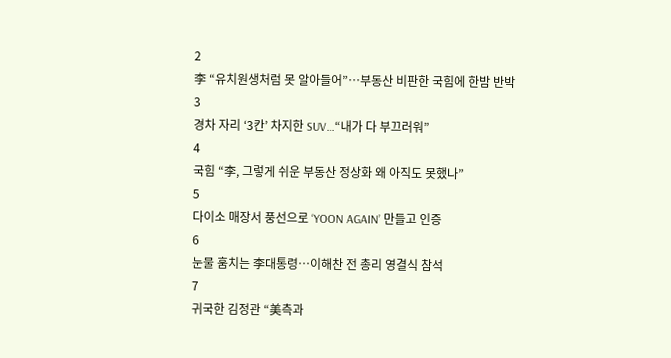2
李 “유치원생처럼 못 알아들어”…부동산 비판한 국힘에 한밤 반박
3
경차 자리 ‘3칸’ 차지한 SUV…“내가 다 부끄러워”
4
국힘 “李, 그렇게 쉬운 부동산 정상화 왜 아직도 못했나”
5
다이소 매장서 풍선으로 ‘YOON AGAIN’ 만들고 인증
6
눈물 훔치는 李대통령…이해찬 전 총리 영결식 참석
7
귀국한 김정관 “美측과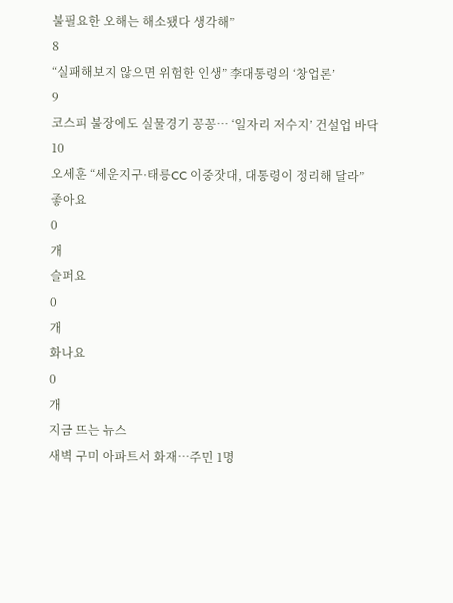불필요한 오해는 해소됐다 생각해”
8
“실패해보지 않으면 위험한 인생” 李대통령의 ‘창업론’
9
코스피 불장에도 실물경기 꽁꽁… ‘일자리 저수지’ 건설업 바닥
10
오세훈 “세운지구·태릉CC 이중잣대, 대통령이 정리해 달라”
좋아요
0
개
슬퍼요
0
개
화나요
0
개
지금 뜨는 뉴스
새벽 구미 아파트서 화재…주민 1명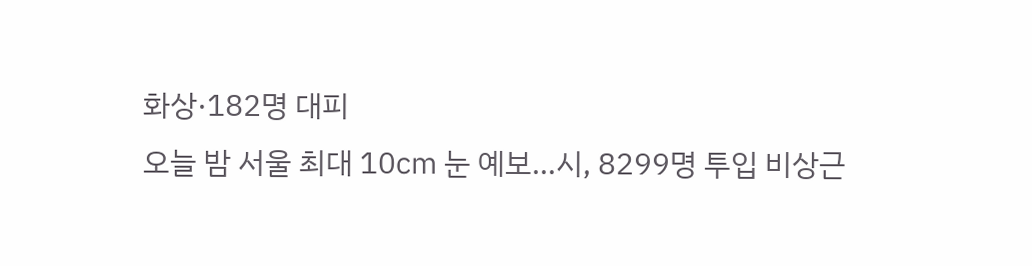화상·182명 대피
오늘 밤 서울 최대 10㎝ 눈 예보…시, 8299명 투입 비상근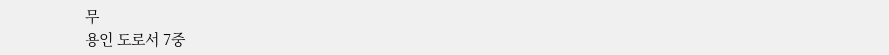무
용인 도로서 7중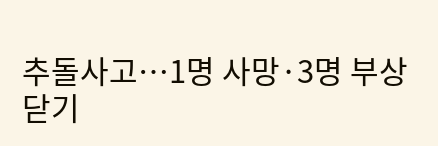추돌사고…1명 사망·3명 부상
닫기